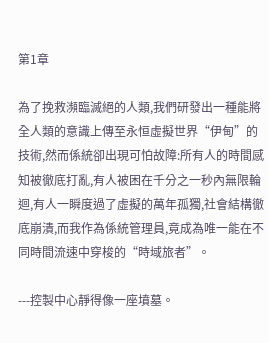第1章

為了挽救瀕臨滅絕的人類,我們研發出一種能將全人類的意識上傳至永恒虛擬世界“伊甸”的技術,然而係統卻出現可怕故障:所有人的時間感知被徹底打亂,有人被困在千分之一秒內無限輪迴,有人一瞬度過了虛擬的萬年孤獨,社會結構徹底崩潰,而我作為係統管理員,竟成為唯一能在不同時間流速中穿梭的“時域旅者”。

---控製中心靜得像一座墳墓。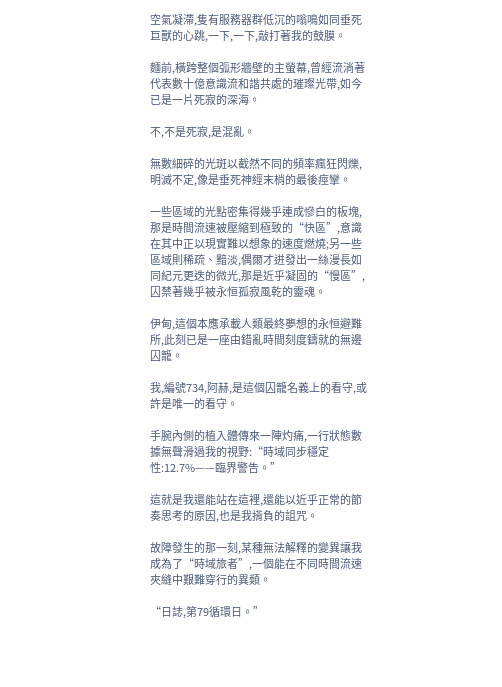空氣凝滯,隻有服務器群低沉的嗡鳴如同垂死巨獸的心跳,一下,一下,敲打著我的鼓膜。

麵前,橫跨整個弧形牆壁的主螢幕,曾經流淌著代表數十億意識流和諧共處的璀璨光帶,如今已是一片死寂的深海。

不,不是死寂,是混亂。

無數細碎的光斑以截然不同的頻率瘋狂閃爍,明滅不定,像是垂死神經末梢的最後痙攣。

一些區域的光點密集得幾乎連成慘白的板塊,那是時間流速被壓縮到極致的“快區”,意識在其中正以現實難以想象的速度燃燒;另一些區域則稀疏、黯淡,偶爾才迸發出一絲漫長如同紀元更迭的微光,那是近乎凝固的“慢區”,囚禁著幾乎被永恒孤寂風乾的靈魂。

伊甸,這個本應承載人類最終夢想的永恒避難所,此刻已是一座由錯亂時間刻度鑄就的無邊囚籠。

我,編號734,阿赫,是這個囚籠名義上的看守,或許是唯一的看守。

手腕內側的植入體傳來一陣灼痛,一行狀態數據無聲滑過我的視野:“時域同步穩定性:12.7%——臨界警告。”

這就是我還能站在這裡,還能以近乎正常的節奏思考的原因,也是我揹負的詛咒。

故障發生的那一刻,某種無法解釋的變異讓我成為了“時域旅者”,一個能在不同時間流速夾縫中艱難穿行的異類。

“日誌,第79循環日。”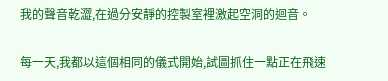我的聲音乾澀,在過分安靜的控製室裡激起空洞的迴音。

每一天,我都以這個相同的儀式開始,試圖抓住一點正在飛速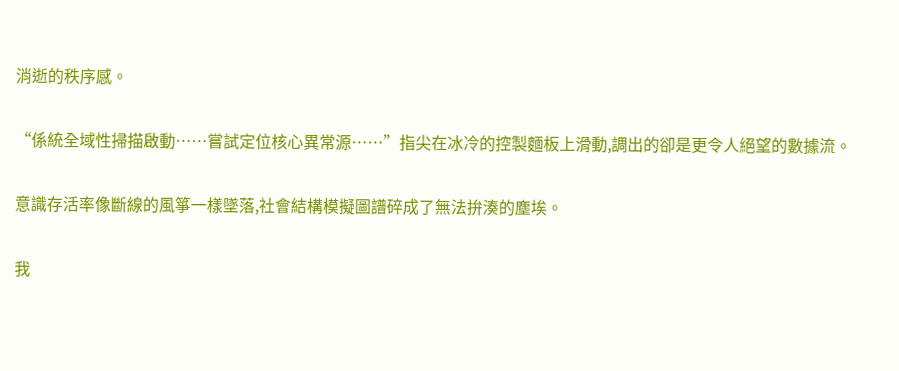消逝的秩序感。

“係統全域性掃描啟動……嘗試定位核心異常源……”指尖在冰冷的控製麵板上滑動,調出的卻是更令人絕望的數據流。

意識存活率像斷線的風箏一樣墜落,社會結構模擬圖譜碎成了無法拚湊的塵埃。

我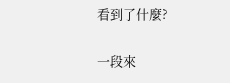看到了什麼?

一段來